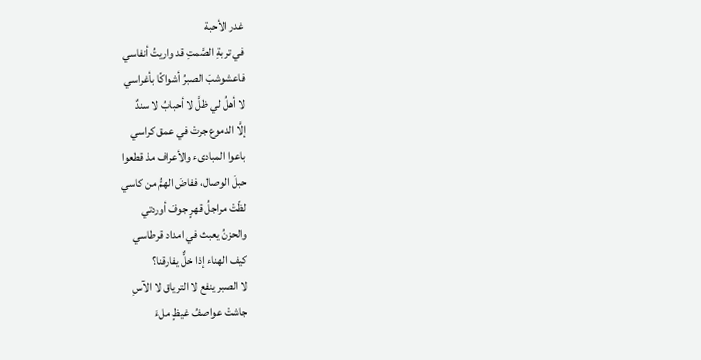غدر الأحبة
في تربةِ الصَّمتِ قد واريتُ أنفاسي
فاعشوشبَ الصبرُ أشواكًا بأغراسي
لا أهلُ لي ظلَّ لا أحبابُ لا سندٌ
إلَّا الدموع جرتْ في عمق كراسي
باعوا المبادىء والأعراف مذ قطعوا
حبلَ الوصال، ففاضَ الهمُّ من كاسي
لظّتْ مراجلُ قهرٍ جوفَ أوردتي
والحزنُ يعبث في امداد قرطاسي
كيف الهناء إذا خلٌّ يفارقنا؟
لا الصبر ينفع لا الترياق لا الآسِ
جاشتْ عواصفُ غيظٍ ملءَ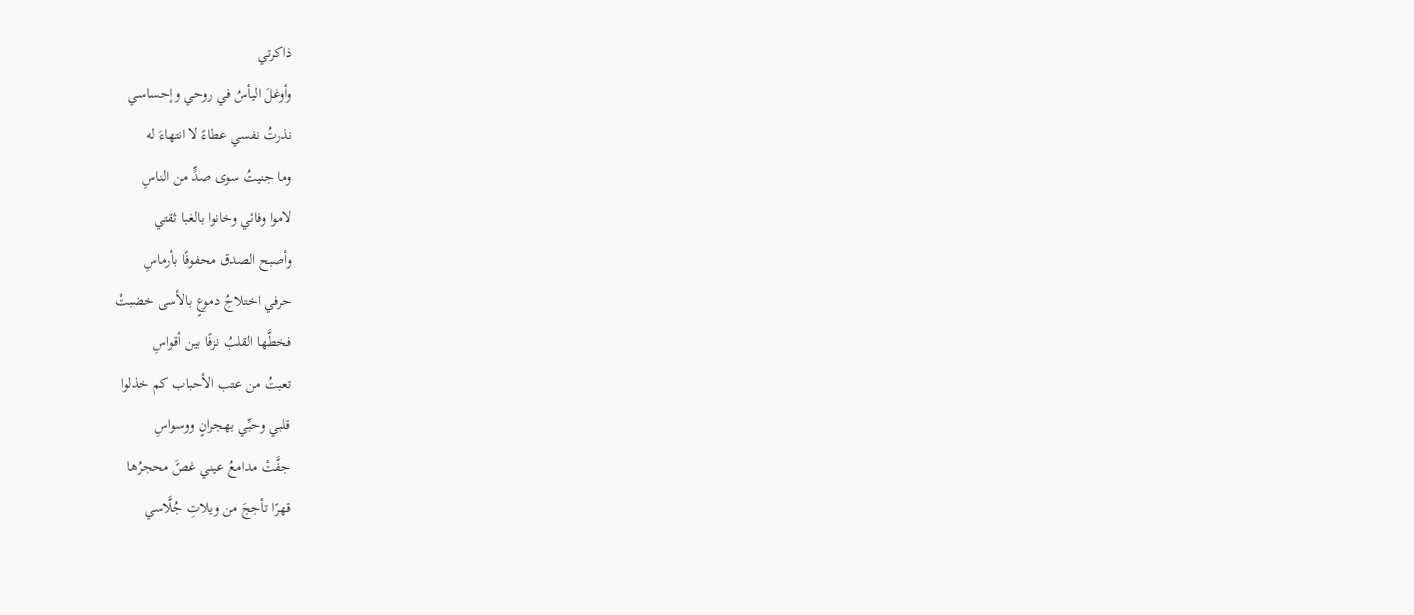ذاكرتي
وأوغلَ اليأسُ في روحي وإحساسي
نذرتُ نفسي عطاءً لا انتهاءَ له
وما جنيتُ سوى صدٍّ من الناسِ
لاموا وفائي وخانوا بالغبا ثقتي
وأصبح الصدق محفوفًا بأرماسِ
حرفي اختلاجُ دموعٍ بالأسى خضبتْ
فخطَّها القلبُ نزفًا بين أقواسِ
تعبتُ من عتب الأحباب كم خذلوا
قلبي وحبِّي بهجرانٍ ووسواسِ
جفَّتْ مدامعُ عيني غصًَ محجرُها
قهرًا تأججَ من ويلاتِ جُلَّاسي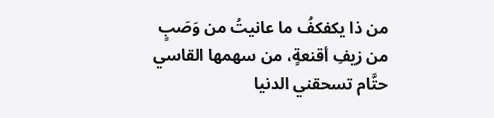من ذا يكفكفُ ما عانيتُ من وَصَبٍ
من زيفِ أقنعةٍ، من سهمها القاسي
حتَّام تسحقني الدنيا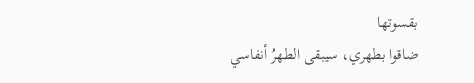بقسوتها
ضاقوا بطهري، سيبقى الطهرُ أنفاسي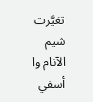تغيَّرت شيم الآنام وا أسفي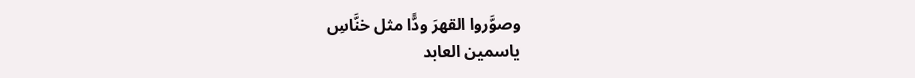وصوَّروا القهرَ ودًّا مثل خنَّاسِ
ياسمين العابد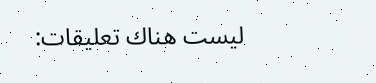ليست هناك تعليقات: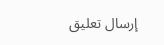إرسال تعليق